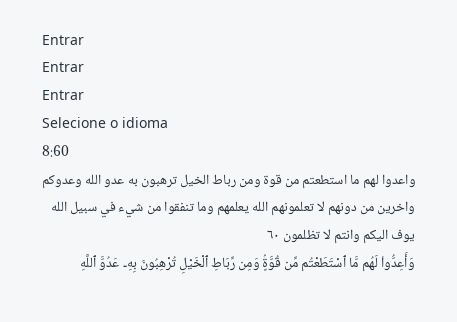Entrar
Entrar
Entrar
Selecione o idioma
8:60
واعدوا لهم ما استطعتم من قوة ومن رباط الخيل ترهبون به عدو الله وعدوكم واخرين من دونهم لا تعلمونهم الله يعلمهم وما تنفقوا من شيء في سبيل الله يوف اليكم وانتم لا تظلمون ٦٠
وَأَعِدُّوا۟ لَهُم مَّا ٱسْتَطَعْتُم مِّن قُوَّةٍۢ وَمِن رِّبَاطِ ٱلْخَيْلِ تُرْهِبُونَ بِهِۦ عَدُوَّ ٱللَّهِ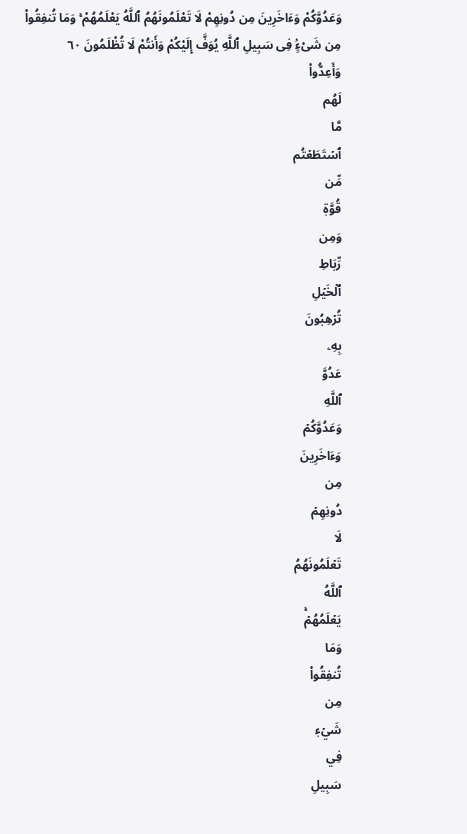وَعَدُوَّكُمْ وَءَاخَرِينَ مِن دُونِهِمْ لَا تَعْلَمُونَهُمُ ٱللَّهُ يَعْلَمُهُمْ ۚ وَمَا تُنفِقُوا۟ مِن شَىْءٍۢ فِى سَبِيلِ ٱللَّهِ يُوَفَّ إِلَيْكُمْ وَأَنتُمْ لَا تُظْلَمُونَ ٦٠
وَأَعِدُّواْ
لَهُم
مَّا
ٱسۡتَطَعۡتُم
مِّن
قُوَّةٖ
وَمِن
رِّبَاطِ
ٱلۡخَيۡلِ
تُرۡهِبُونَ
بِهِۦ
عَدُوَّ
ٱللَّهِ
وَعَدُوَّكُمۡ
وَءَاخَرِينَ
مِن
دُونِهِمۡ
لَا
تَعۡلَمُونَهُمُ
ٱللَّهُ
يَعۡلَمُهُمۡۚ
وَمَا
تُنفِقُواْ
مِن
شَيۡءٖ
فِي
سَبِيلِ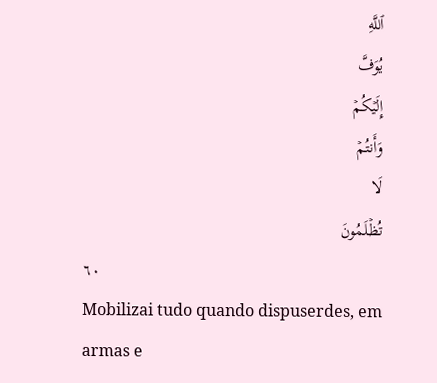ٱللَّهِ
يُوَفَّ
إِلَيۡكُمۡ
وَأَنتُمۡ
لَا
تُظۡلَمُونَ
٦٠
Mobilizai tudo quando dispuserdes, em armas e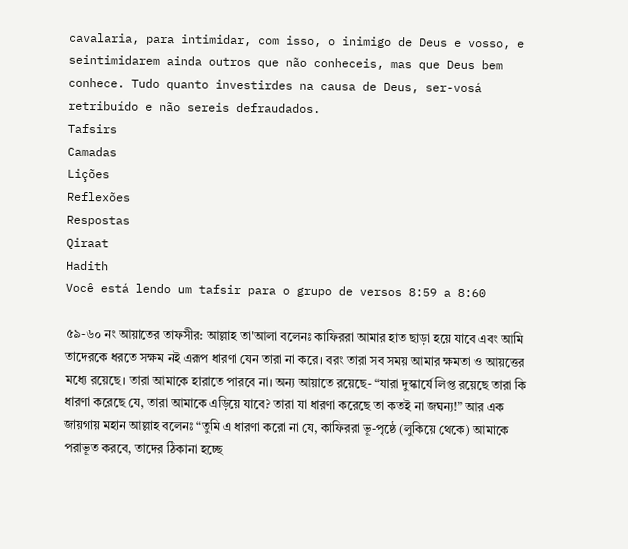cavalaria, para intimidar, com isso, o inimigo de Deus e vosso, e seintimidarem ainda outros que não conheceis, mas que Deus bem conhece. Tudo quanto investirdes na causa de Deus, ser-vosá retribuído e não sereis defraudados.
Tafsirs
Camadas
Lições
Reflexões
Respostas
Qiraat
Hadith
Você está lendo um tafsir para o grupo de versos 8:59 a 8:60

৫৯-৬০ নং আয়াতের তাফসীর: আল্লাহ তা'আলা বলেনঃ কাফিররা আমার হাত ছাড়া হয়ে যাবে এবং আমি তাদেরকে ধরতে সক্ষম নই এরূপ ধারণা যেন তারা না করে। বরং তারা সব সময় আমার ক্ষমতা ও আয়ত্তের মধ্যে রয়েছে। তারা আমাকে হারাতে পারবে না। অন্য আয়াতে রয়েছে- “যারা দুস্কার্যে লিপ্ত রয়েছে তারা কি ধারণা করেছে যে, তারা আমাকে এড়িয়ে যাবে? তারা যা ধারণা করেছে তা কতই না জঘন্য!” আর এক জায়গায় মহান আল্লাহ বলেনঃ “তুমি এ ধারণা করো না যে, কাফিররা ভূ-পৃষ্ঠে (লুকিয়ে থেকে) আমাকে পরাভূত করবে, তাদের ঠিকানা হচ্ছে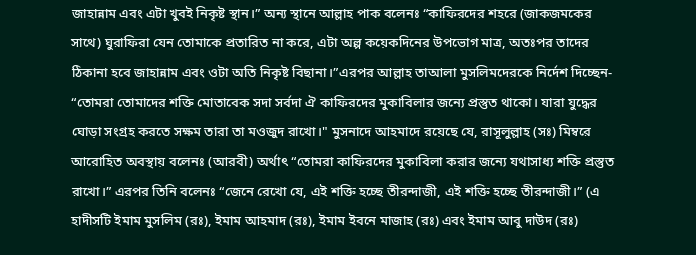জাহান্নাম এবং এটা খুবই নিকৃষ্ট স্থান।” অন্য স্থানে আল্লাহ পাক বলেনঃ “কাফিরদের শহরে (জাকজমকের সাথে) ঘুরাফিরা যেন তোমাকে প্রতারিত না করে, এটা অল্প কয়েকদিনের উপভোগ মাত্র, অতঃপর তাদের ঠিকানা হবে জাহান্নাম এবং ওটা অতি নিকৃষ্ট বিছানা।”এরপর আল্লাহ তাআলা মুসলিমদেরকে নির্দেশ দিচ্ছেন- “তোমরা তোমাদের শক্তি মোতাবেক সদা সর্বদা ঐ কাফিরদের মুকাবিলার জন্যে প্রস্তুত থাকো। যারা যুদ্ধের ঘোড়া সংগ্রহ করতে সক্ষম তারা তা মওজুদ রাখো।" মুসনাদে আহমাদে রয়েছে যে, রাসূলুল্লাহ (সঃ) মিম্বরে আরোহিত অবস্থায় বলেনঃ (আরবী) অর্থাৎ “তোমরা কাফিরদের মুকাবিলা করার জন্যে যথাসাধ্য শক্তি প্রস্তুত রাখো।” এরপর তিনি বলেনঃ “জেনে রেখো যে, এই শক্তি হচ্ছে তীরন্দাজী, এই শক্তি হচ্ছে তীরন্দাজী।” (এ হাদীসটি ইমাম মুসলিম (রঃ), ইমাম আহমাদ (রঃ), ইমাম ইবনে মাজাহ (রঃ) এবং ইমাম আবু দাউদ (রঃ)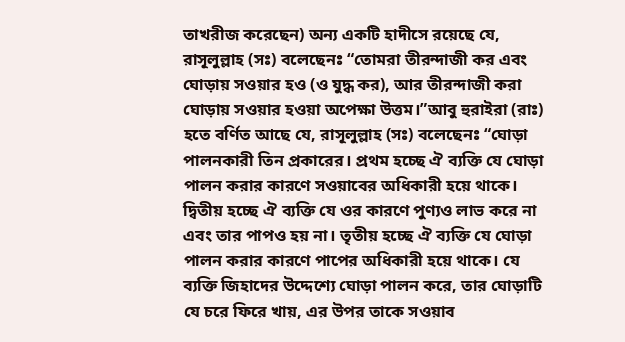তাখরীজ করেছেন) অন্য একটি হাদীসে রয়েছে যে, রাসূলুল্লাহ (সঃ) বলেছেনঃ “তোমরা তীরন্দাজী কর এবং ঘোড়ায় সওয়ার হও (ও যুদ্ধ কর), আর তীরন্দাজী করা ঘোড়ায় সওয়ার হওয়া অপেক্ষা উত্তম।”আবু হুরাইরা (রাঃ) হতে বর্ণিত আছে যে, রাসূলুল্লাহ (সঃ) বলেছেনঃ “ঘোড়া পালনকারী তিন প্রকারের। প্রথম হচ্ছে ঐ ব্যক্তি যে ঘোড়া পালন করার কারণে সওয়াবের অধিকারী হয়ে থাকে। দ্বিতীয় হচ্ছে ঐ ব্যক্তি যে ওর কারণে পুণ্যও লাভ করে না এবং তার পাপও হয় না। তৃতীয় হচ্ছে ঐ ব্যক্তি যে ঘোড়া পালন করার কারণে পাপের অধিকারী হয়ে থাকে। যে ব্যক্তি জিহাদের উদ্দেশ্যে ঘোড়া পালন করে, তার ঘোড়াটি যে চরে ফিরে খায়, এর উপর তাকে সওয়াব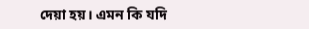দেয়া হয়। এমন কি যদি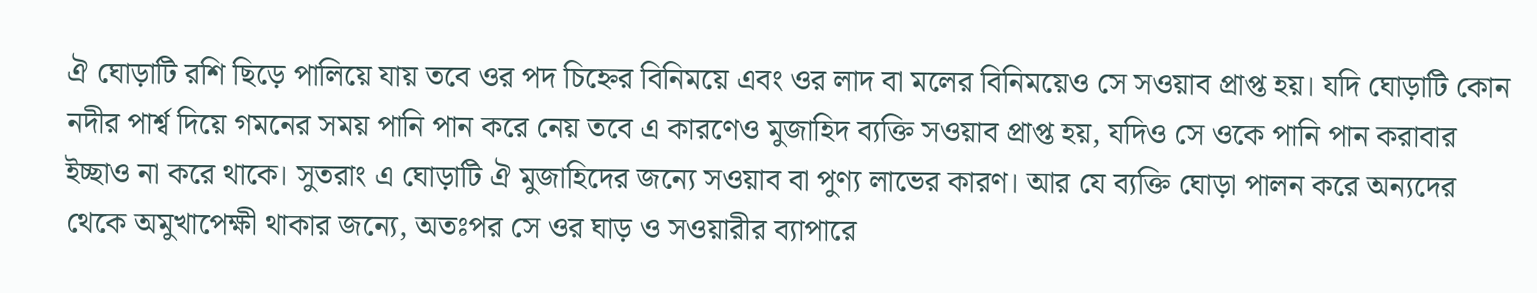ঐ ঘোড়াটি রশি ছিড়ে পালিয়ে যায় তবে ওর পদ চিহ্নের বিনিময়ে এবং ওর লাদ বা মলের বিনিময়েও সে সওয়াব প্রাপ্ত হয়। যদি ঘোড়াটি কোন নদীর পার্শ্ব দিয়ে গমনের সময় পানি পান করে নেয় তবে এ কারণেও মুজাহিদ ব্যক্তি সওয়াব প্রাপ্ত হয়, যদিও সে ওকে পানি পান করাবার ইচ্ছাও না করে থাকে। সুতরাং এ ঘোড়াটি ঐ মুজাহিদের জন্যে সওয়াব বা পুণ্য লাভের কারণ। আর যে ব্যক্তি ঘোড়া পালন করে অন্যদের থেকে অমুখাপেক্ষী থাকার জন্যে, অতঃপর সে ওর ঘাড় ও সওয়ারীর ব্যাপারে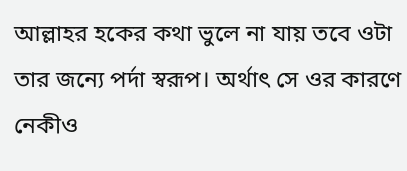আল্লাহর হকের কথা ভুলে না যায় তবে ওটা তার জন্যে পর্দা স্বরূপ। অর্থাৎ সে ওর কারণে নেকীও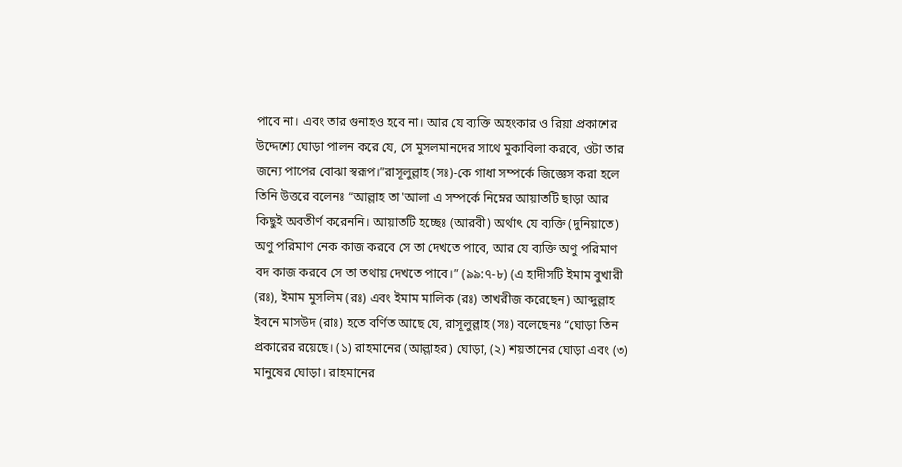পাবে না। এবং তার গুনাহও হবে না। আর যে ব্যক্তি অহংকার ও রিয়া প্রকাশের উদ্দেশ্যে ঘোড়া পালন করে যে, সে মুসলমানদের সাথে মুকাবিলা করবে, ওটা তার জন্যে পাপের বোঝা স্বরূপ।”রাসূলুল্লাহ (সঃ)-কে গাধা সম্পর্কে জিজ্ঞেস করা হলে তিনি উত্তরে বলেনঃ “আল্লাহ তা'আলা এ সম্পর্কে নিম্নের আয়াতটি ছাড়া আর কিছুই অবতীর্ণ করেননি। আয়াতটি হচ্ছেঃ (আরবী) অর্থাৎ যে ব্যক্তি (দুনিয়াতে) অণু পরিমাণ নেক কাজ করবে সে তা দেখতে পাবে, আর যে ব্যক্তি অণু পরিমাণ বদ কাজ করবে সে তা তথায় দেখতে পাবে।” (৯৯:৭-৮) (এ হাদীসটি ইমাম বুখারী (রঃ), ইমাম মুসলিম (রঃ) এবং ইমাম মালিক (রঃ) তাখরীজ করেছেন) আব্দুল্লাহ ইবনে মাসউদ (রাঃ) হতে বর্ণিত আছে যে, রাসূলুল্লাহ (সঃ) বলেছেনঃ “ঘোড়া তিন প্রকারের রয়েছে। (১) রাহমানের (আল্লাহর) ঘোড়া, (২) শয়তানের ঘোড়া এবং (৩) মানুষের ঘোড়া। রাহমানের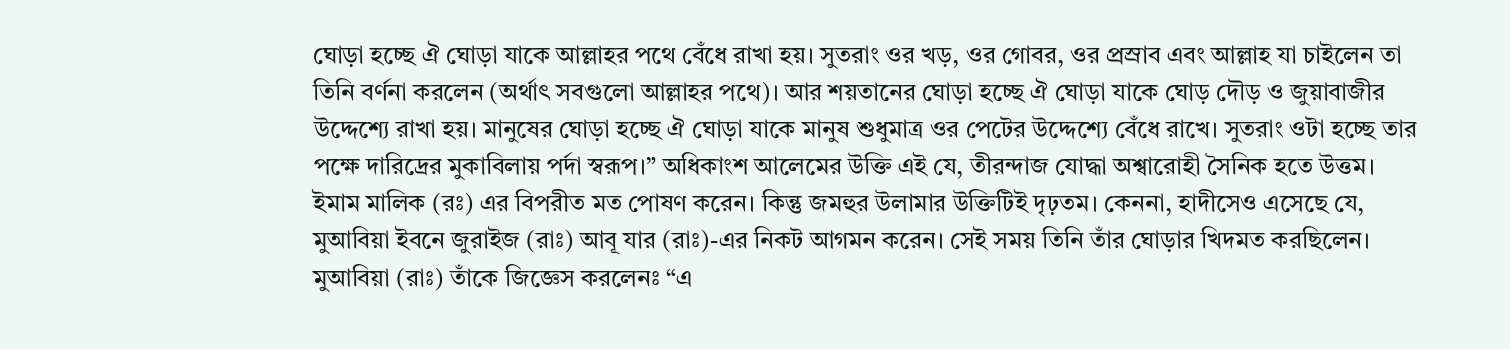ঘোড়া হচ্ছে ঐ ঘোড়া যাকে আল্লাহর পথে বেঁধে রাখা হয়। সুতরাং ওর খড়, ওর গোবর, ওর প্রস্রাব এবং আল্লাহ যা চাইলেন তা তিনি বর্ণনা করলেন (অর্থাৎ সবগুলো আল্লাহর পথে)। আর শয়তানের ঘোড়া হচ্ছে ঐ ঘোড়া যাকে ঘোড় দৌড় ও জুয়াবাজীর উদ্দেশ্যে রাখা হয়। মানুষের ঘোড়া হচ্ছে ঐ ঘোড়া যাকে মানুষ শুধুমাত্র ওর পেটের উদ্দেশ্যে বেঁধে রাখে। সুতরাং ওটা হচ্ছে তার পক্ষে দারিদ্রের মুকাবিলায় পর্দা স্বরূপ।” অধিকাংশ আলেমের উক্তি এই যে, তীরন্দাজ যোদ্ধা অশ্বারোহী সৈনিক হতে উত্তম। ইমাম মালিক (রঃ) এর বিপরীত মত পোষণ করেন। কিন্তু জমহুর উলামার উক্তিটিই দৃঢ়তম। কেননা, হাদীসেও এসেছে যে, মুআবিয়া ইবনে জুরাইজ (রাঃ) আবূ যার (রাঃ)-এর নিকট আগমন করেন। সেই সময় তিনি তাঁর ঘোড়ার খিদমত করছিলেন। মুআবিয়া (রাঃ) তাঁকে জিজ্ঞেস করলেনঃ “এ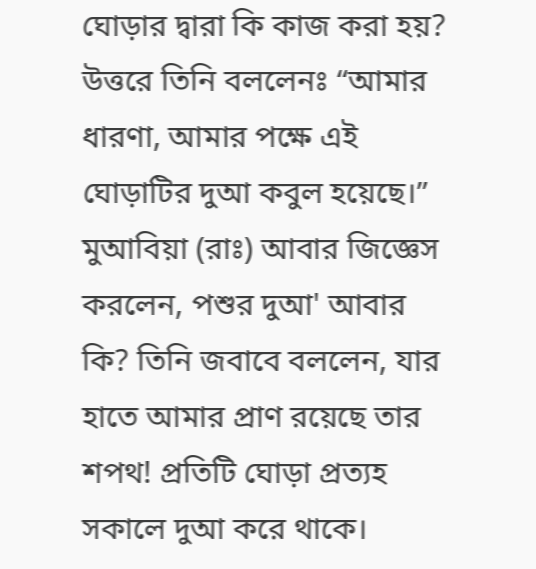ঘোড়ার দ্বারা কি কাজ করা হয়? উত্তরে তিনি বললেনঃ “আমার ধারণা, আমার পক্ষে এই ঘোড়াটির দুআ কবুল হয়েছে।” মুআবিয়া (রাঃ) আবার জিজ্ঞেস করলেন, পশুর দুআ' আবার কি? তিনি জবাবে বললেন, যার হাতে আমার প্রাণ রয়েছে তার শপথ! প্রতিটি ঘোড়া প্রত্যহ সকালে দুআ করে থাকে।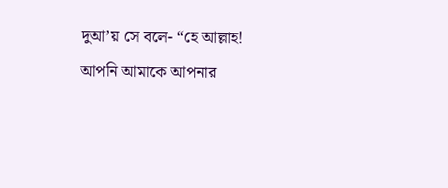দুআ’য় সে বলে- “হে আল্লাহ! আপনি আমাকে আপনার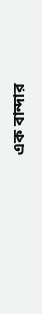এক বান্দার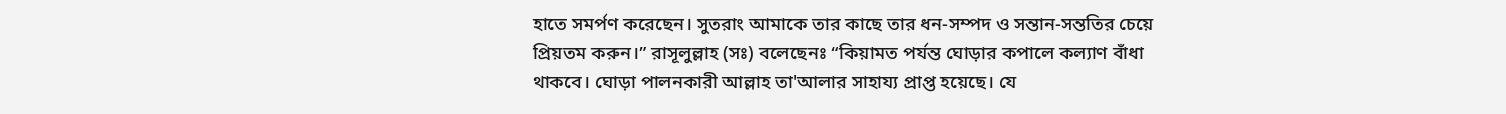হাতে সমর্পণ করেছেন। সুতরাং আমাকে তার কাছে তার ধন-সম্পদ ও সন্তান-সন্ততির চেয়ে প্রিয়তম করুন।” রাসূলুল্লাহ (সঃ) বলেছেনঃ “কিয়ামত পর্যন্ত ঘোড়ার কপালে কল্যাণ বাঁধা থাকবে। ঘোড়া পালনকারী আল্লাহ তা'আলার সাহায্য প্রাপ্ত হয়েছে। যে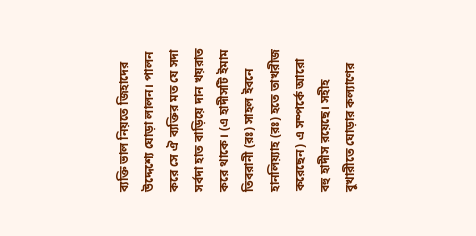ব্যক্তি ভাল নিয়তে জিহাদের উদ্দেশ্যে ঘোড়া লালন। পালন করে সে ঐ ব্যক্তির মত যে সদা সর্বদা হাত বাড়িয়ে দান খয়রাত করে থাকে। (এ হাদীসটি ইমাম তিবরানী (রঃ) সাহল ইবনে হানলিয়্যাহ (রঃ) হতে তাখরীজ করেছেন) এ সম্পর্কে আরো বহু হাদীস রয়েছে। সহীহ বুখারীতে ঘোড়ার কল্যাণের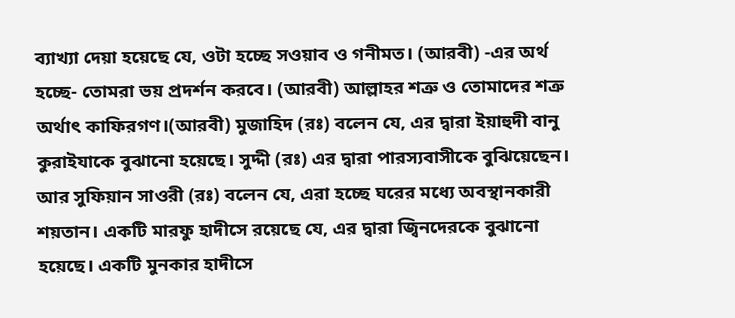ব্যাখ্যা দেয়া হয়েছে যে, ওটা হচ্ছে সওয়াব ও গনীমত। (আরবী) -এর অর্থ হচ্ছে- তোমরা ভয় প্রদর্শন করবে। (আরবী) আল্লাহর শত্রু ও তোমাদের শত্রু অর্থাৎ কাফিরগণ।(আরবী) মুজাহিদ (রঃ) বলেন যে, এর দ্বারা ইয়াহুদী বানু কুরাইযাকে বুঝানো হয়েছে। সুদ্দী (রঃ) এর দ্বারা পারস্যবাসীকে বুঝিয়েছেন। আর সুফিয়ান সাওরী (রঃ) বলেন যে, এরা হচ্ছে ঘরের মধ্যে অবস্থানকারী শয়তান। একটি মারফু হাদীসে রয়েছে যে, এর দ্বারা জ্বিনদেরকে বুঝানো হয়েছে। একটি মুনকার হাদীসে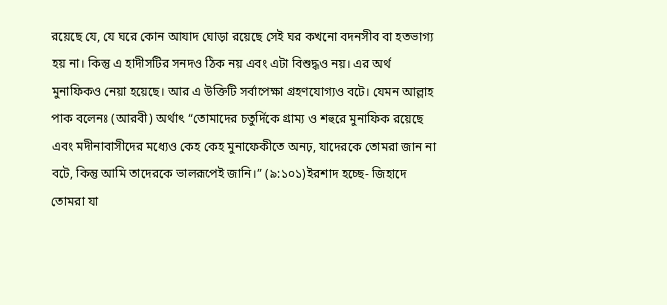রয়েছে যে, যে ঘরে কোন আযাদ ঘোড়া রয়েছে সেই ঘর কখনো বদনসীব বা হতভাগ্য হয় না। কিন্তু এ হাদীসটির সনদও ঠিক নয় এবং এটা বিশুদ্ধও নয়। এর অর্থ মুনাফিকও নেয়া হয়েছে। আর এ উক্তিটি সর্বাপেক্ষা গ্রহণযোগ্যও বটে। যেমন আল্লাহ পাক বলেনঃ (আরবী) অর্থাৎ “তোমাদের চতুর্দিকে গ্রাম্য ও শহুরে মুনাফিক রয়েছে এবং মদীনাবাসীদের মধ্যেও কেহ কেহ মুনাফেকীতে অনঢ়, যাদেরকে তোমরা জান না বটে, কিন্তু আমি তাদেরকে ভালরূপেই জানি।” (৯:১০১)ইরশাদ হচ্ছে- জিহাদে তোমরা যা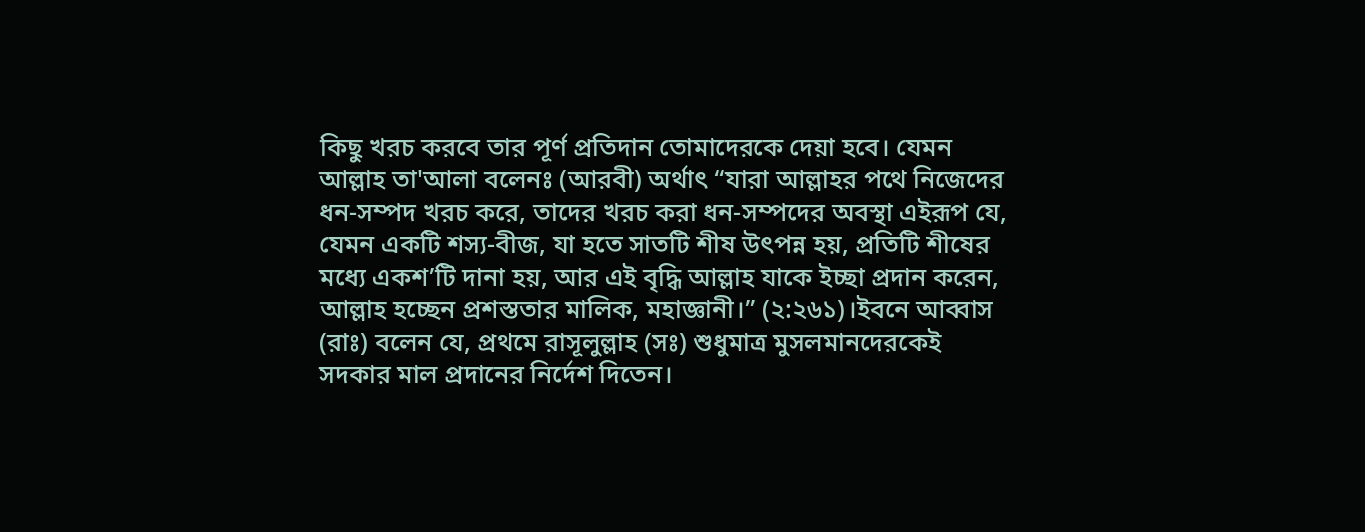কিছু খরচ করবে তার পূর্ণ প্রতিদান তোমাদেরকে দেয়া হবে। যেমন আল্লাহ তা'আলা বলেনঃ (আরবী) অর্থাৎ “যারা আল্লাহর পথে নিজেদের ধন-সম্পদ খরচ করে, তাদের খরচ করা ধন-সম্পদের অবস্থা এইরূপ যে, যেমন একটি শস্য-বীজ, যা হতে সাতটি শীষ উৎপন্ন হয়, প্রতিটি শীষের মধ্যে একশ’টি দানা হয়, আর এই বৃদ্ধি আল্লাহ যাকে ইচ্ছা প্রদান করেন, আল্লাহ হচ্ছেন প্রশস্ততার মালিক, মহাজ্ঞানী।” (২:২৬১)।ইবনে আব্বাস (রাঃ) বলেন যে, প্রথমে রাসূলুল্লাহ (সঃ) শুধুমাত্র মুসলমানদেরকেই সদকার মাল প্রদানের নির্দেশ দিতেন।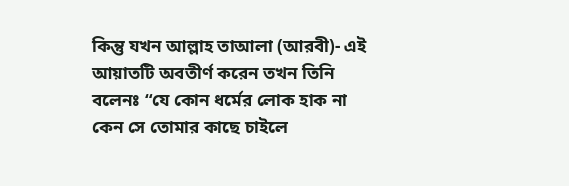কিন্তু যখন আল্লাহ তাআলা (আরবী)- এই আয়াতটি অবতীর্ণ করেন তখন তিনি বলেনঃ “যে কোন ধর্মের লোক হাক না কেন সে তোমার কাছে চাইলে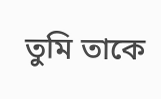তুমি তাকে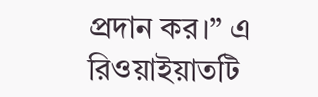প্রদান কর।” এ রিওয়াইয়াতটি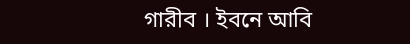গারীব । ইবনে আবি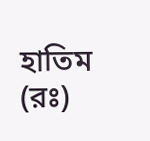হাতিম (রঃ)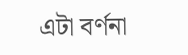এটা বর্ণনা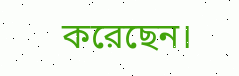করেছেন।